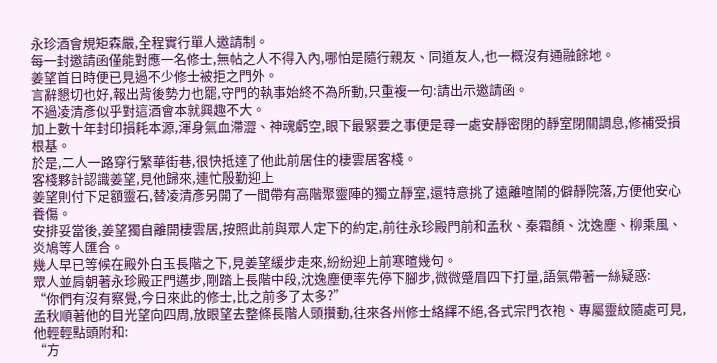永珍酒會規矩森嚴,全程實行單人邀請制。
每一封邀請函僅能對應一名修士,無帖之人不得入內,哪怕是隨行親友、同道友人,也一概沒有通融餘地。
姜望首日時便已見過不少修士被拒之門外。
言辭懇切也好,報出背後勢力也罷,守門的執事始終不為所動,只重複一句:請出示邀請函。
不過凌清彥似乎對這酒會本就興趣不大。
加上數十年封印損耗本源,渾身氣血滯澀、神魂虧空,眼下最緊要之事便是尋一處安靜密閉的靜室閉關調息,修補受損根基。
於是,二人一路穿行繁華街巷,很快抵達了他此前居住的棲雲居客棧。
客棧夥計認識姜望,見他歸來,連忙殷勤迎上
姜望則付下足額靈石,替凌清彥另開了一間帶有高階聚靈陣的獨立靜室,還特意挑了遠離喧鬧的僻靜院落,方便他安心養傷。
安排妥當後,姜望獨自離開棲雲居,按照此前與眾人定下的約定,前往永珍殿門前和孟秋、秦霜顏、沈逸塵、柳乘風、炎鳩等人匯合。
幾人早已等候在殿外白玉長階之下,見姜望緩步走來,紛紛迎上前寒暄幾句。
眾人並肩朝著永珍殿正門邁步,剛踏上長階中段,沈逸塵便率先停下腳步,微微蹙眉四下打量,語氣帶著一絲疑惑:
“你們有沒有察覺,今日來此的修士,比之前多了太多?”
孟秋順著他的目光望向四周,放眼望去整條長階人頭攢動,往來各州修士絡繹不絕,各式宗門衣袍、專屬靈紋隨處可見,他輕輕點頭附和:
“方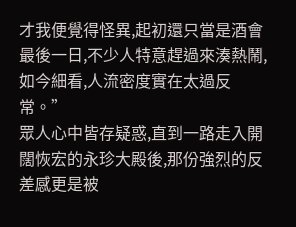才我便覺得怪異,起初還只當是酒會最後一日,不少人特意趕過來湊熱鬧,如今細看,人流密度實在太過反常。”
眾人心中皆存疑惑,直到一路走入開闊恢宏的永珍大殿後,那份強烈的反差感更是被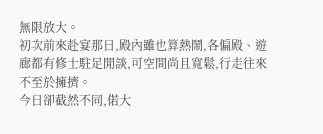無限放大。
初次前來赴宴那日,殿內雖也算熱鬧,各偏殿、遊廊都有修士駐足閒談,可空間尚且寬鬆,行走往來不至於擁擠。
今日卻截然不同,偌大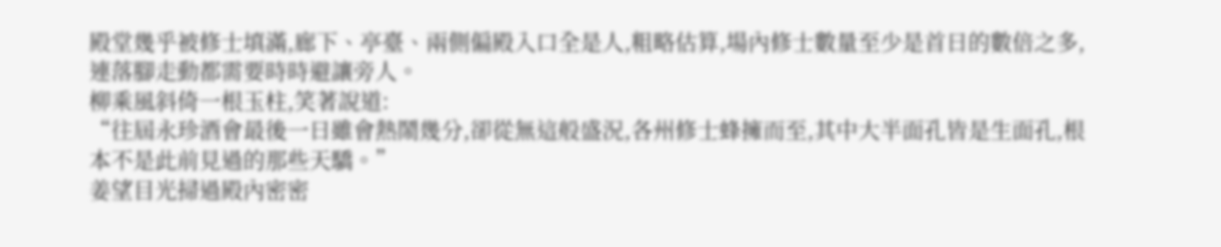殿堂幾乎被修士填滿,廊下、亭臺、兩側偏殿入口全是人,粗略估算,場內修士數量至少是首日的數倍之多,連落腳走動都需要時時避讓旁人。
柳乘風斜倚一根玉柱,笑著說道:
“往屆永珍酒會最後一日雖會熱鬧幾分,卻從無這般盛況,各州修士蜂擁而至,其中大半面孔皆是生面孔,根本不是此前見過的那些天驕。”
姜望目光掃過殿內密密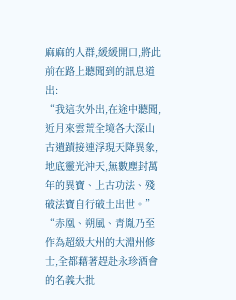麻麻的人群,緩緩開口,將此前在路上聽聞到的訊息道出:
“我這次外出,在途中聽聞,近月來雲荒全境各大深山古遺蹟接連浮現天降異象,地底靈光沖天,無數塵封萬年的異寶、上古功法、殘破法寶自行破土出世。”
“赤凰、朔風、青胤乃至作為超級大州的大淵州修士,全都藉著趕赴永珍酒會的名義大批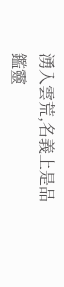湧入雲荒,名義上是品鑑靈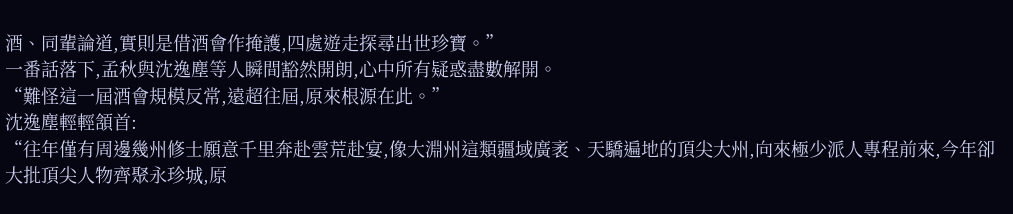酒、同輩論道,實則是借酒會作掩護,四處遊走探尋出世珍寶。”
一番話落下,孟秋與沈逸塵等人瞬間豁然開朗,心中所有疑惑盡數解開。
“難怪這一屆酒會規模反常,遠超往屆,原來根源在此。”
沈逸塵輕輕頷首:
“往年僅有周邊幾州修士願意千里奔赴雲荒赴宴,像大淵州這類疆域廣袤、天驕遍地的頂尖大州,向來極少派人專程前來,今年卻大批頂尖人物齊聚永珍城,原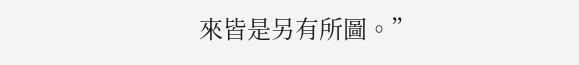來皆是另有所圖。”